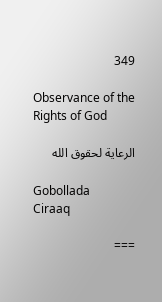349

Observance of the Rights of God

الرعاية لحقوق الله

Gobollada
Ciraaq

===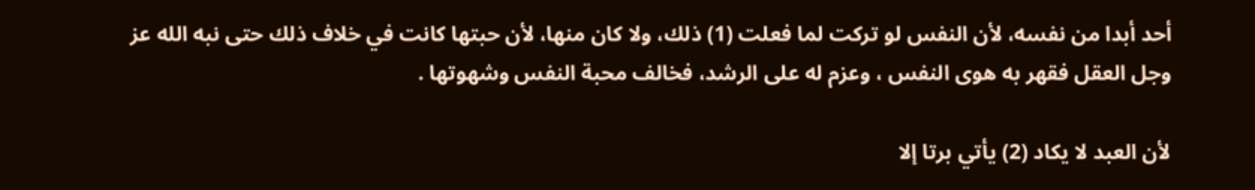أحد أبدا من نفسه، لأن النفس لو تركت لما فعلت (1) ذلك، ولا كان منها، لأن حبتها كانت في خلاف ذلك حتى نبه الله عز وجل العقل فقهر به هوى النفس ، وعزم له على الرشد، فخالف محبة النفس وشهوتها .

لأن العبد لا يكاد (2) يأتي برتا إلا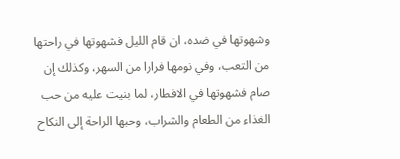وشهوتها في ضده، ان قام الليل فشهوتها في راحتها من التعب، وفي نومها فرارا من السهر، وكذلك إن صام فشهوتها في الافطار، لما بنيت عليه من حب الغذاء من الطعام والشراب، وحبها الراحة إلى النكاح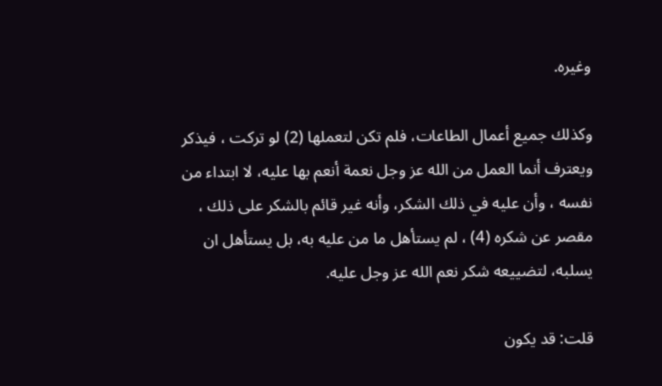وغيره.

وكذلك جميع أعمال الطاعات، فلم تكن لتعملها (2) لو تركت ، فيذكر ويعترف أنما العمل من الله عز وجل نعمة أنعم بها عليه، لا ابتداء من نفسه ، وأن عليه في ذلك الشكر، وأنه غير قائم بالشكر على ذلك ، مقصر عن شكره (4) ، لم يستأهل ما من عليه به، بل يستأهل ان يسلبه، لتضييعه شكر نعم الله عز وجل عليه.

قلت: قد يكون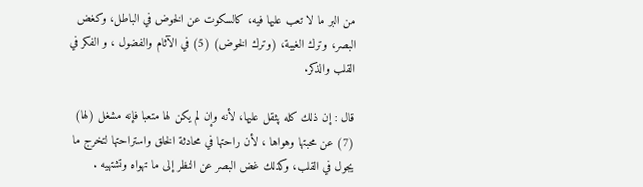من البر ما لا تعب عليها فيه، كالسكوت عن الخوض في الباطل، وكغض البصر، وترك الغيبة، (وترك الخوض) (5) في الآثام والفضول ، و الفكر في القلب والذكر.

قال : إن ذلك كله پثقل عليها، لأنه وإن لم يكن لها متعبا فإنه مشغل (لها) (7) عن محبتها وهواها ، لأن راحتها في محادثة الخلق واستراحتها لتخرج ما يجول في القلب، وكذلك غض البصر عن النظر إلى ما تهواه وتشتهيه .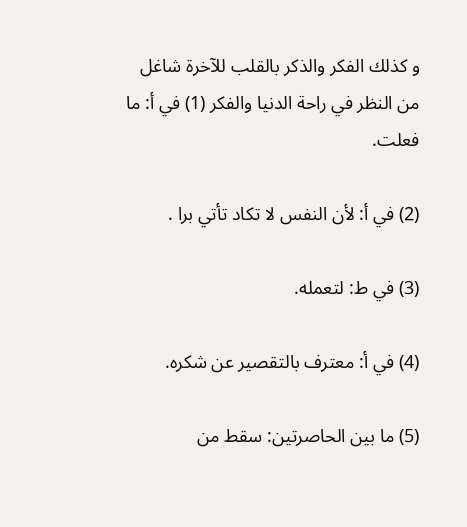و كذلك الفكر والذكر بالقلب للآخرة شاغل من النظر في راحة الدنيا والفكر (1) في أ: ما فعلت.

(2) في أ: لأن النفس لا تكاد تأتي برا .

(3) في ط: لتعمله.

(4) في أ: معترف بالتقصير عن شكره.

(5) ما بين الحاصرتين: سقط من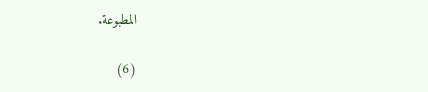المطبوعة.

(6)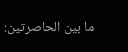ما بين الحاصرتين: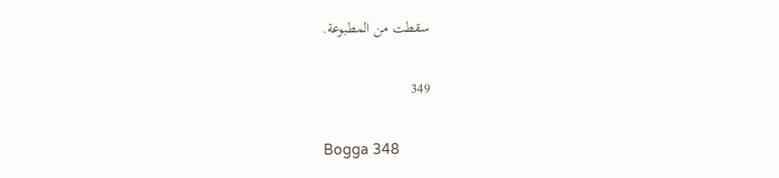سقطت من المطبوعة.

349

Bogga 348